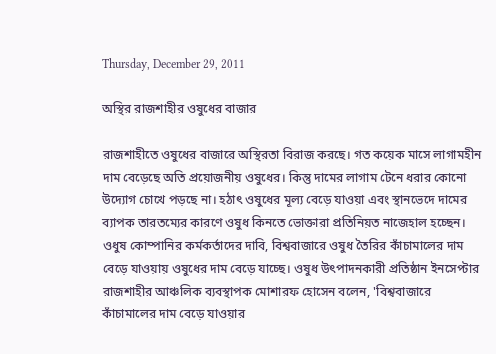Thursday, December 29, 2011

অস্থির রাজশাহীর ওষুধের বাজার

রাজশাহীতে ওষুধের বাজারে অস্থিরতা বিরাজ করছে। গত কয়েক মাসে লাগামহীন দাম বেড়েছে অতি প্রয়োজনীয় ওষুধের। কিন্তু দামের লাগাম টেনে ধরার কোনো উদ্যোগ চোখে পড়ছে না। হঠাৎ ওষুধের মূল্য বেড়ে যাওয়া এবং স্থানভেদে দামের ব্যাপক তারতম্যের কারণে ওষুধ কিনতে ভোক্তারা প্রতিনিয়ত নাজেহাল হচ্ছেন। ওধুষ কোম্পানির কর্মকর্তাদের দাবি, বিশ্ববাজারে ওষুধ তৈরির কাঁচামালের দাম বেড়ে যাওয়ায় ওষুধের দাম বেড়ে যাচ্ছে। ওষুধ উৎপাদনকারী প্রতিষ্ঠান ইনসেপ্টার রাজশাহীর আঞ্চলিক ব্যবস্থাপক মোশারফ হোসেন বলেন, 'বিশ্ববাজারে কাঁচামালের দাম বেড়ে যাওয়ার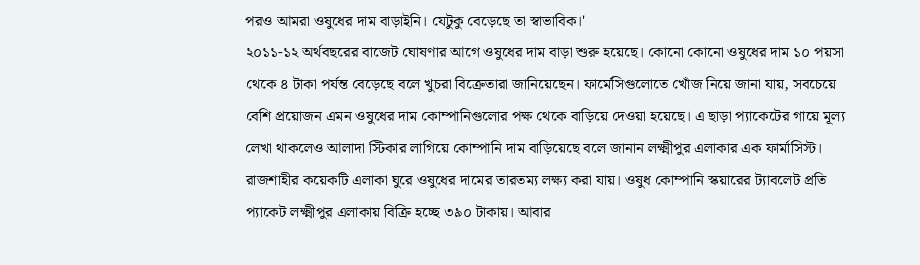পরও আমরা ওষুধের দাম বাড়াইনি। যেটুকু বেড়েছে তা স্বাভাবিক।'
২০১১-১২ অর্থবছরের বাজেট ঘোষণার আগে ওষুধের দাম বাড়া শুরু হয়েছে। কোনো কোনো ওষুধের দাম ১০ পয়সা থেকে ৪ টাকা পর্যন্ত বেড়েছে বলে খুচরা বিক্রেতারা জানিয়েছেন। ফার্মেসিগুলোতে খোঁজ নিয়ে জানা যায়, সবচেয়ে বেশি প্রয়োজন এমন ওষুধের দাম কোম্পানিগুলোর পক্ষ থেকে বাড়িয়ে দেওয়া হয়েছে। এ ছাড়া প্যাকেটের গায়ে মূল্য লেখা থাকলেও আলাদা স্টিকার লাগিয়ে কোম্পানি দাম বাড়িয়েছে বলে জানান লক্ষ্মীপুর এলাকার এক ফার্মাসিস্ট। রাজশাহীর কয়েকটি এলাকা ঘুরে ওষুধের দামের তারতম্য লক্ষ্য করা যায়। ওষুধ কোম্পানি স্কয়ারের ট্যাবলেট প্রতি প্যাকেট লক্ষ্মীপুর এলাকায় বিক্রি হচ্ছে ৩৯০ টাকায়। আবার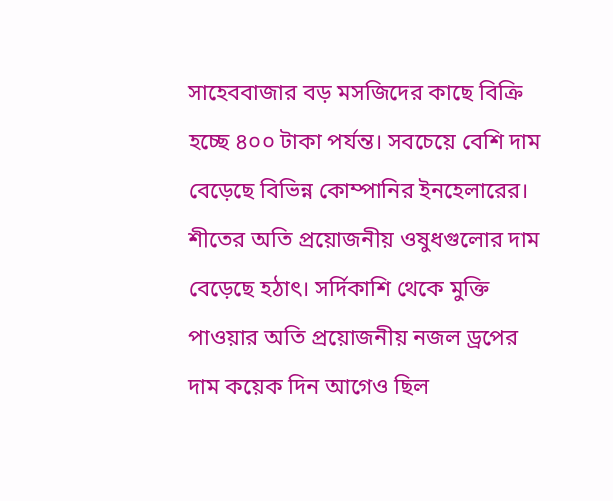সাহেববাজার বড় মসজিদের কাছে বিক্রি হচ্ছে ৪০০ টাকা পর্যন্ত। সবচেয়ে বেশি দাম বেড়েছে বিভিন্ন কোম্পানির ইনহেলারের। শীতের অতি প্রয়োজনীয় ওষুধগুলোর দাম বেড়েছে হঠাৎ। সর্দিকাশি থেকে মুক্তি পাওয়ার অতি প্রয়োজনীয় নজল ড্রপের দাম কয়েক দিন আগেও ছিল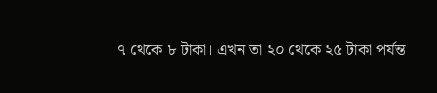৭ থেকে ৮ টাকা। এখন তা ২০ থেকে ২৫ টাকা পর্যন্ত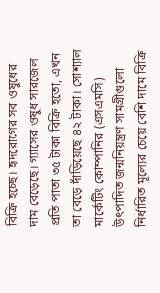বিক্রি হচ্ছে। হৃদরোগের সব ওষুধের দাম বেড়েছে। গ্যাসের ওষুধ সারজেল প্রতি পাতা ৩৫ টাকা বিক্রি হতো, এখন তা বেড়ে দাঁড়িয়েছে ৪২ টাকা। সোশ্যাল মার্কেটিং কোম্পানির (এসএমসি) উৎপাদিত জন্মনিয়ন্ত্রণ সামগ্রীগুলো নির্ধারিত মূল্যের চেয়ে বেশি দামে বিক্রি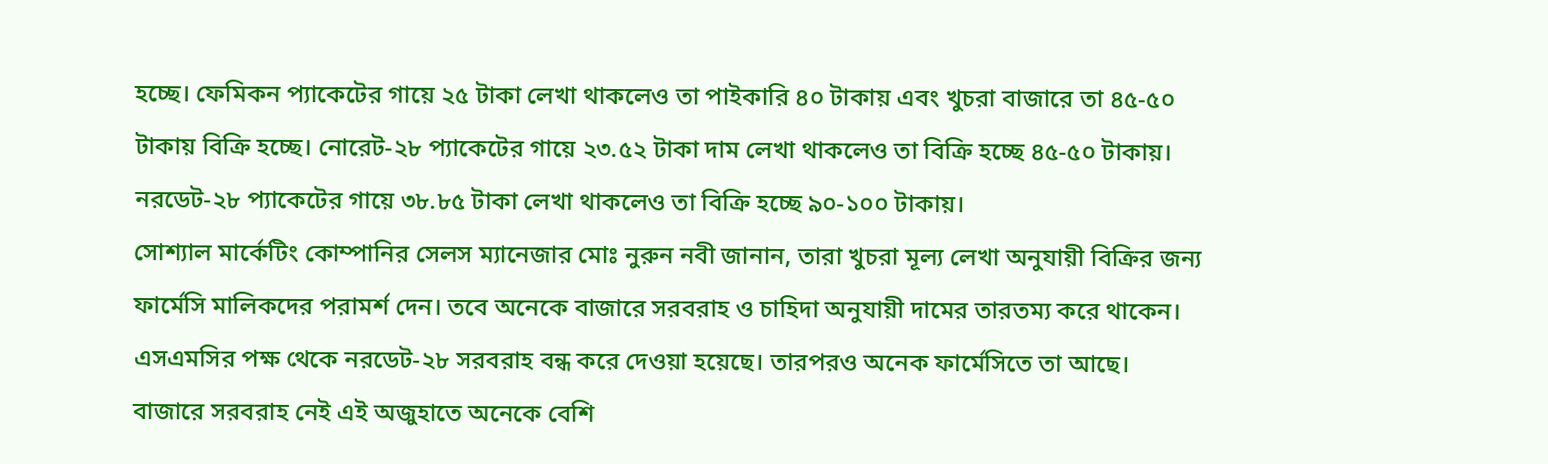হচ্ছে। ফেমিকন প্যাকেটের গায়ে ২৫ টাকা লেখা থাকলেও তা পাইকারি ৪০ টাকায় এবং খুচরা বাজারে তা ৪৫-৫০ টাকায় বিক্রি হচ্ছে। নোরেট-২৮ প্যাকেটের গায়ে ২৩.৫২ টাকা দাম লেখা থাকলেও তা বিক্রি হচ্ছে ৪৫-৫০ টাকায়। নরডেট-২৮ প্যাকেটের গায়ে ৩৮.৮৫ টাকা লেখা থাকলেও তা বিক্রি হচ্ছে ৯০-১০০ টাকায়।
সোশ্যাল মার্কেটিং কোম্পানির সেলস ম্যানেজার মোঃ নুরুন নবী জানান, তারা খুচরা মূল্য লেখা অনুযায়ী বিক্রির জন্য ফার্মেসি মালিকদের পরামর্শ দেন। তবে অনেকে বাজারে সরবরাহ ও চাহিদা অনুযায়ী দামের তারতম্য করে থাকেন। এসএমসির পক্ষ থেকে নরডেট-২৮ সরবরাহ বন্ধ করে দেওয়া হয়েছে। তারপরও অনেক ফার্মেসিতে তা আছে। বাজারে সরবরাহ নেই এই অজুহাতে অনেকে বেশি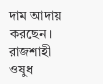দাম আদায় করছেন। রাজশাহী ওষুধ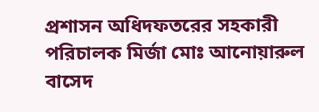প্রশাসন অধিদফতরের সহকারী পরিচালক মির্জা মোঃ আনোয়ারুল বাসেদ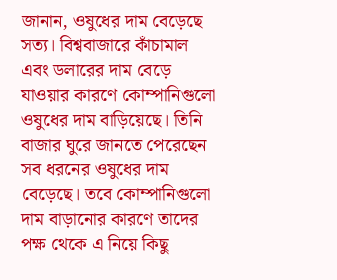জানান, ওষুধের দাম বেড়েছে সত্য। বিশ্ববাজারে কাঁচামাল এবং ডলারের দাম বেড়ে যাওয়ার কারণে কোম্পানিগুলো ওষুধের দাম বাড়িয়েছে। তিনি বাজার ঘুরে জানতে পেরেছেন সব ধরনের ওষুধের দাম বেড়েছে। তবে কোম্পানিগুলো দাম বাড়ানোর কারণে তাদের পক্ষ থেকে এ নিয়ে কিছু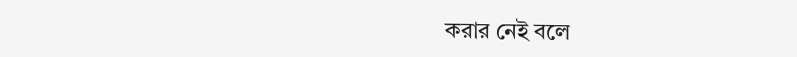করার নেই বলে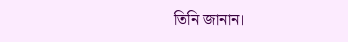তিনি জানান।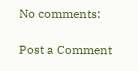No comments:

Post a Comment